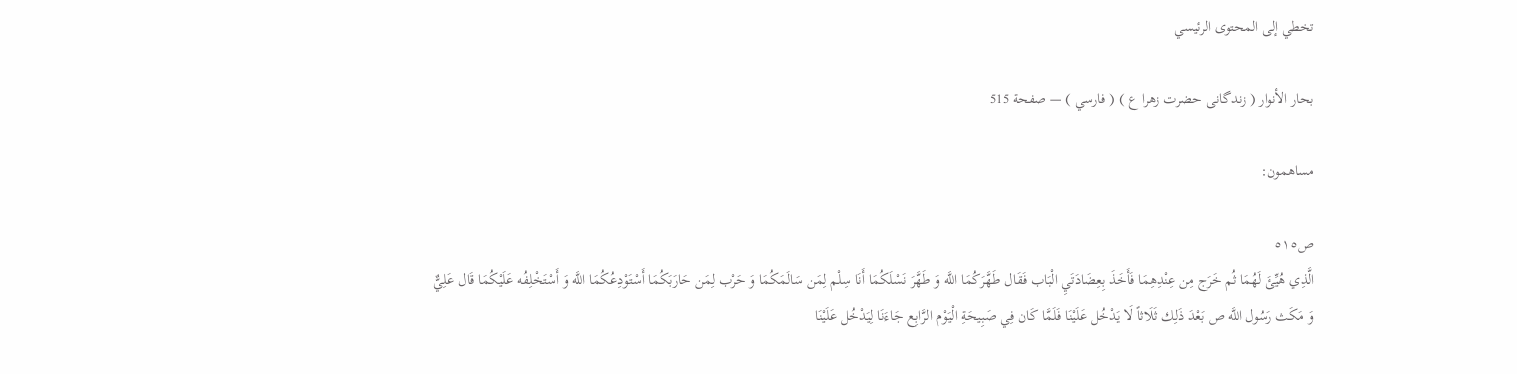تخطي إلى المحتوى الرئيسي

بحار الأنوار ( زندگانى حضرت زهرا ع ) ( فارسي ) — صفحة 515

مساهمون:

ص٥١٥
الَّذِي هُيِّئَ لَهُمَا ثُم خَرَج مِن عِنْدِهِمَا فَأَخَذَ بِعِضَادَتَيِ الْبَاب فَقَال طَهَّرَكُمَا اللَّه وَ طَهَّرَ نَسْلَكُمَا أَنَا سِلْم لِمَن سَالَمَكُمَا وَ حَرْب لِمَن حَارَبَكُمَا أَسْتَوْدِعُكُمَا اللَّه وَ أَسْتَخْلِفُه عَلَيْكُمَا قَال عَلِيٌّ وَ مَكَث رَسُول اللَّه ص بَعْدَ ذَلِك ثَلَاثاً لَا يَدْخُل عَلَيْنَا فَلَمَّا كَان فِي صَبِيحَةِ الْيَوْم الرَّابِع جَاءَنَا لِيَدْخُل عَلَيْنَا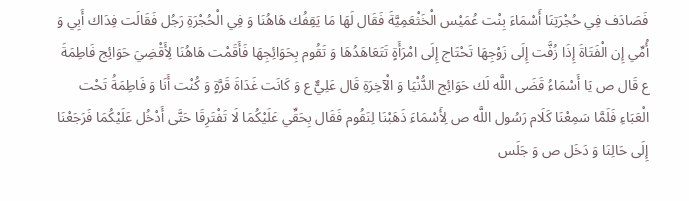فَصَادَف فِي حُجْرَتِنَا أَسْمَاءَ بِنْت عُمَيْس الْخَثْعَمِيَّةَ فَقَال لَهَا مَا يَقِفُك هَاهُنَا وَ فِي الْحُجْرَةِ رَجُل فَقَالَت فِدَاك أَبِي وَ أُمِّي إِن الْفَتَاةَ إِذَا زُفَّت إِلَى زَوْجِهَا تَحْتَاج إِلَى امْرَأَةٍ تَتَعَاهَدُهَا وَ تَقُوم بِحَوَائِجِهَا فَأَقَمْت هَاهُنَا لِأَقْضِيَ حَوَائِج فَاطِمَةَ ع قَال ص يَا أَسْمَاءُ قَضَى اللَّه لَك حَوَائِج الدُّنْيَا وَ الْآخِرَةِ قَال عَلِيٌّ ع وَ كَانَت غَدَاةَ قَرَّةٍ وَ كُنْت أَنَا وَ فَاطِمَةُ تَحْت الْعَبَاءِ فَلَمَّا سَمِعْنَا كَلَام رَسُول اللَّه ص لِأَسْمَاءَ ذَهَبْنَا لِنَقُوم فَقَال بِحَقِّي عَلَيْكُمَا لَا تَفْتَرِقَا حَتَّى أَدْخُل عَلَيْكُمَا فَرَجَعْنَا إِلَى حَالِنَا وَ دَخَل ص وَ جَلَس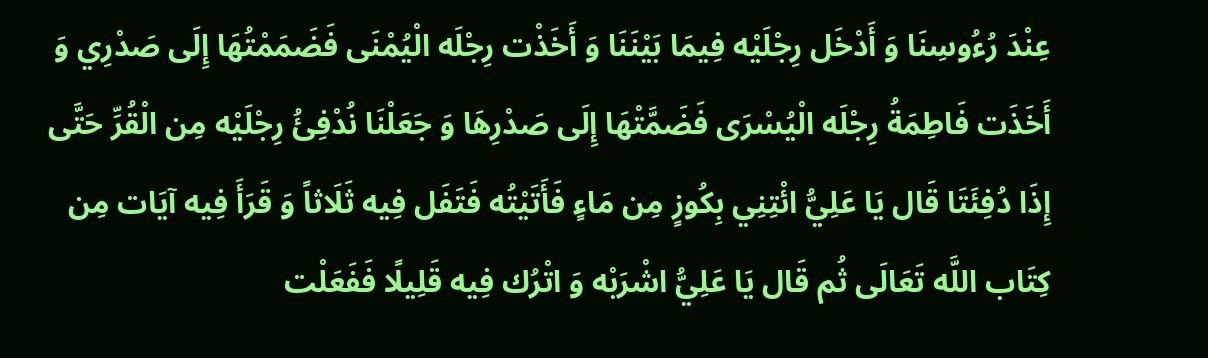عِنْدَ رُءُوسِنَا وَ أَدْخَل رِجْلَيْه فِيمَا بَيْنَنَا وَ أَخَذْت رِجْلَه الْيُمْنَى فَضَمَمْتُهَا إِلَى صَدْرِي وَ أَخَذَت فَاطِمَةُ رِجْلَه الْيُسْرَى فَضَمَّتْهَا إِلَى صَدْرِهَا وَ جَعَلْنَا نُدْفِئُ رِجْلَيْه مِن الْقُرِّ حَتَّى إِذَا دُفِئَتَا قَال يَا عَلِيُّ ائْتِنِي بِكُوزٍ مِن مَاءٍ فَأَتَيْتُه فَتَفَل فِيه ثَلَاثاً وَ قَرَأَ فِيه آيَات مِن كِتَاب اللَّه تَعَالَى ثُم قَال يَا عَلِيُّ اشْرَبْه وَ اتْرُك فِيه قَلِيلًا فَفَعَلْت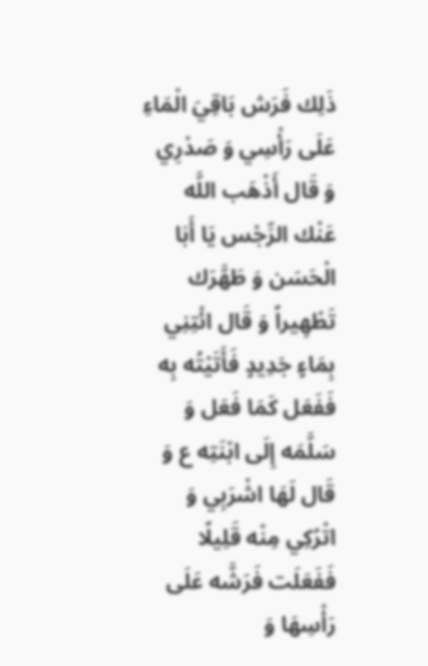ذَلِك فَرَش بَاقِيَ الْمَاءِ عَلَى رَأْسِي وَ صَدْرِي وَ قَال أَذْهَب اللَّه عَنْك الرِّجْس يَا أَبَا الْحَسَن وَ طَهَّرَك تَطْهِيراً وَ قَال ائْتِنِي بِمَاءٍ جَدِيدٍ فَأَتَيْتُه بِه فَفَعَل كَمَا فَعَل وَ سَلَّمَه إِلَى ابْنَتِه ع وَ قَال لَهَا اشْرَبِي وَ اتْرُكِي مِنْه قَلِيلًا فَفَعَلَت فَرَشَّه عَلَى رَأْسِهَا وَ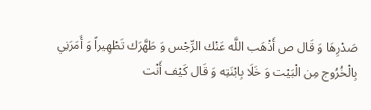صَدْرِهَا وَ قَال ص أَذْهَب اللَّه عَنْك الرِّجْس وَ طَهَّرَك تَطْهِيراً وَ أَمَرَنِي بِالْخُرُوج مِن الْبَيْت وَ خَلَا بِابْنَتِه وَ قَال كَيْف أَنْت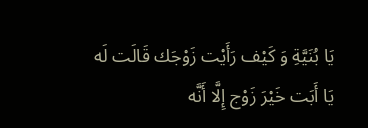يَا بُنَيَّةِ وَ كَيْف رَأَيْت زَوْجَك قَالَت لَه يَا أَبَت خَيْرَ زَوْج إِلَّا أَنَّه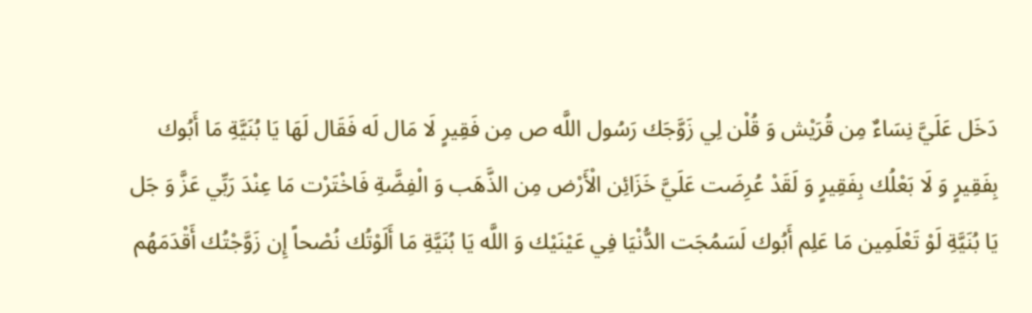دَخَل عَلَيَّ نِسَاءٌ مِن قُرَيْش وَ قُلْن لِي زَوَّجَك رَسُول اللَّه ص مِن فَقِيرٍ لَا مَال لَه فَقَال لَهَا يَا بُنَيَّةِ مَا أَبُوك بِفَقِيرٍ وَ لَا بَعْلُك بِفَقِيرٍ وَ لَقَدْ عُرِضَت عَلَيَّ خَزَائِن الْأَرْض مِن الذَّهَب وَ الْفِضَّةِ فَاخْتَرْت مَا عِنْدَ رَبِّي عَزَّ وَ جَل يَا بُنَيَّةِ لَوْ تَعْلَمِين مَا عَلِم أَبُوك لَسَمُجَت الدُّنْيَا فِي عَيْنَيْك وَ اللَّه يَا بُنَيَّةِ مَا أَلَوْتُك نُصْحاً إِن زَوَّجْتُك أَقْدَمَهُم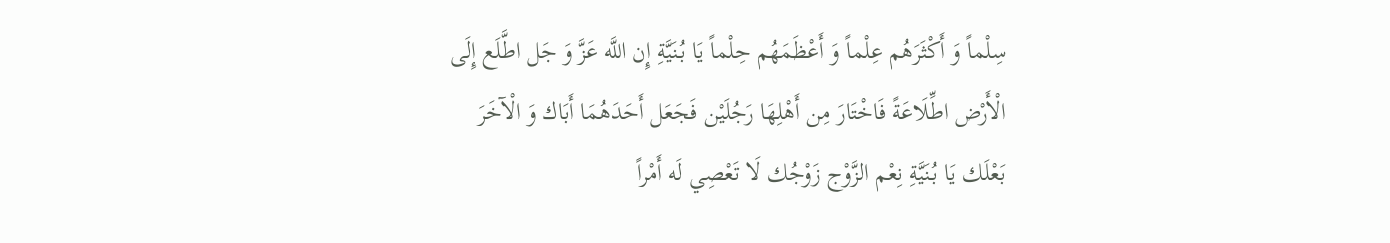سِلْماً وَ أَكْثَرَهُم عِلْماً وَ أَعْظَمَهُم حِلْماً يَا بُنَيَّةِ إِن اللَّه عَزَّ وَ جَل اطَّلَع إِلَى الْأَرْض اطِّلَاعَةً فَاخْتَارَ مِن أَهْلِهَا رَجُلَيْن فَجَعَل أَحَدَهُمَا أَبَاك وَ الْآخَرَ بَعْلَك يَا بُنَيَّةِ نِعْم الزَّوْج زَوْجُك لَا تَعْصِي لَه أَمْراً